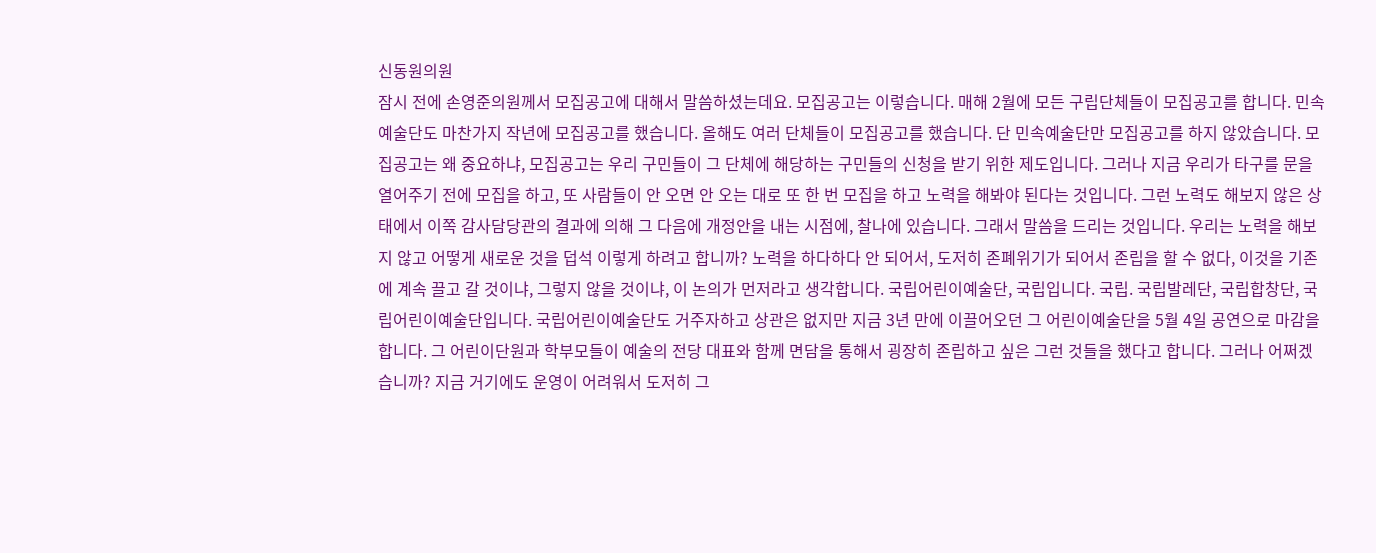신동원의원
잠시 전에 손영준의원께서 모집공고에 대해서 말씀하셨는데요. 모집공고는 이렇습니다. 매해 2월에 모든 구립단체들이 모집공고를 합니다. 민속예술단도 마찬가지 작년에 모집공고를 했습니다. 올해도 여러 단체들이 모집공고를 했습니다. 단 민속예술단만 모집공고를 하지 않았습니다. 모집공고는 왜 중요하냐, 모집공고는 우리 구민들이 그 단체에 해당하는 구민들의 신청을 받기 위한 제도입니다. 그러나 지금 우리가 타구를 문을 열어주기 전에 모집을 하고, 또 사람들이 안 오면 안 오는 대로 또 한 번 모집을 하고 노력을 해봐야 된다는 것입니다. 그런 노력도 해보지 않은 상태에서 이쪽 감사담당관의 결과에 의해 그 다음에 개정안을 내는 시점에, 찰나에 있습니다. 그래서 말씀을 드리는 것입니다. 우리는 노력을 해보지 않고 어떻게 새로운 것을 덥석 이렇게 하려고 합니까? 노력을 하다하다 안 되어서, 도저히 존폐위기가 되어서 존립을 할 수 없다, 이것을 기존에 계속 끌고 갈 것이냐, 그렇지 않을 것이냐, 이 논의가 먼저라고 생각합니다. 국립어린이예술단, 국립입니다. 국립. 국립발레단, 국립합창단, 국립어린이예술단입니다. 국립어린이예술단도 거주자하고 상관은 없지만 지금 3년 만에 이끌어오던 그 어린이예술단을 5월 4일 공연으로 마감을 합니다. 그 어린이단원과 학부모들이 예술의 전당 대표와 함께 면담을 통해서 굉장히 존립하고 싶은 그런 것들을 했다고 합니다. 그러나 어쩌겠습니까? 지금 거기에도 운영이 어려워서 도저히 그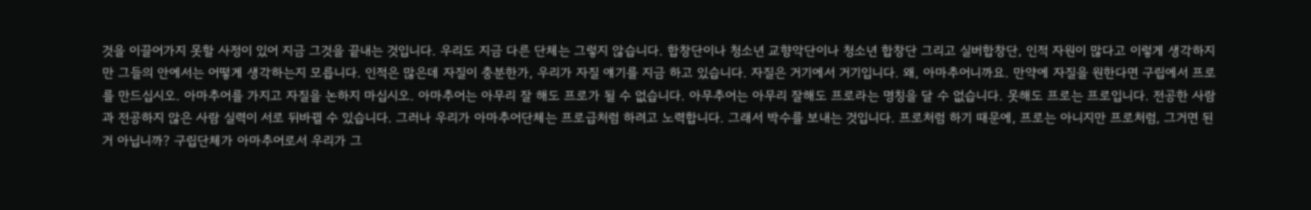것을 이끌어가지 못할 사정이 있어 지금 그것을 끝내는 것입니다. 우리도 지금 다른 단체는 그렇지 않습니다. 합창단이나 청소년 교향악단이나 청소년 합창단 그리고 실버합창단, 인적 자원이 많다고 이렇게 생각하지만 그들의 안에서는 어떻게 생각하는지 모릅니다. 인적은 많은데 자질이 충분한가, 우리가 자질 얘기를 지금 하고 있습니다. 자질은 거기에서 거기입니다. 왜, 아마추어니까요. 만약에 자질을 원한다면 구립에서 프로를 만드십시오. 아마추어를 가지고 자질을 논하지 마십시오. 아마추어는 아무리 잘 해도 프로가 될 수 없습니다. 아무추어는 아무리 잘해도 프로라는 명칭을 달 수 없습니다. 못해도 프로는 프로입니다. 전공한 사람과 전공하지 않은 사람 실력이 서로 뒤바뀔 수 있습니다. 그러나 우리가 아마추어단체는 프로급처럼 하려고 노력합니다. 그래서 박수를 보내는 것입니다. 프로처럼 하기 때문에, 프로는 아니지만 프로처럼, 그거면 된 거 아닙니까? 구립단체가 아마추어로서 우리가 그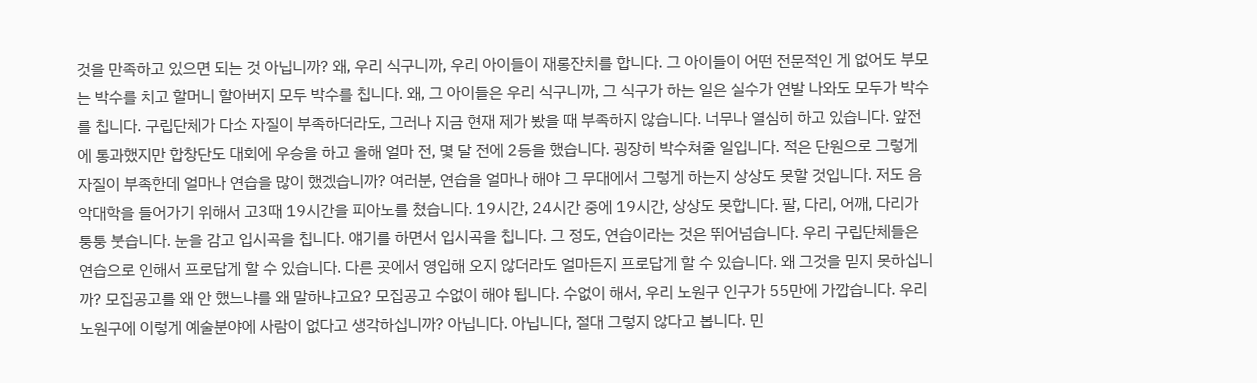것을 만족하고 있으면 되는 것 아닙니까? 왜, 우리 식구니까, 우리 아이들이 재롱잔치를 합니다. 그 아이들이 어떤 전문적인 게 없어도 부모는 박수를 치고 할머니 할아버지 모두 박수를 칩니다. 왜, 그 아이들은 우리 식구니까, 그 식구가 하는 일은 실수가 연발 나와도 모두가 박수를 칩니다. 구립단체가 다소 자질이 부족하더라도, 그러나 지금 현재 제가 봤을 때 부족하지 않습니다. 너무나 열심히 하고 있습니다. 앞전에 통과했지만 합창단도 대회에 우승을 하고 올해 얼마 전, 몇 달 전에 2등을 했습니다. 굉장히 박수쳐줄 일입니다. 적은 단원으로 그렇게 자질이 부족한데 얼마나 연습을 많이 했겠습니까? 여러분, 연습을 얼마나 해야 그 무대에서 그렇게 하는지 상상도 못할 것입니다. 저도 음악대학을 들어가기 위해서 고3때 19시간을 피아노를 쳤습니다. 19시간, 24시간 중에 19시간, 상상도 못합니다. 팔, 다리, 어깨, 다리가 퉁퉁 붓습니다. 눈을 감고 입시곡을 칩니다. 얘기를 하면서 입시곡을 칩니다. 그 정도, 연습이라는 것은 뛰어넘습니다. 우리 구립단체들은 연습으로 인해서 프로답게 할 수 있습니다. 다른 곳에서 영입해 오지 않더라도 얼마든지 프로답게 할 수 있습니다. 왜 그것을 믿지 못하십니까? 모집공고를 왜 안 했느냐를 왜 말하냐고요? 모집공고 수없이 해야 됩니다. 수없이 해서, 우리 노원구 인구가 55만에 가깝습니다. 우리 노원구에 이렇게 예술분야에 사람이 없다고 생각하십니까? 아닙니다. 아닙니다, 절대 그렇지 않다고 봅니다. 민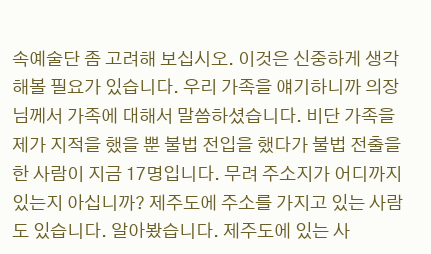속예술단 좀 고려해 보십시오. 이것은 신중하게 생각해볼 필요가 있습니다. 우리 가족을 얘기하니까 의장님께서 가족에 대해서 말씀하셨습니다. 비단 가족을 제가 지적을 했을 뿐 불법 전입을 했다가 불법 전출을 한 사람이 지금 17명입니다. 무려 주소지가 어디까지 있는지 아십니까? 제주도에 주소를 가지고 있는 사람도 있습니다. 알아봤습니다. 제주도에 있는 사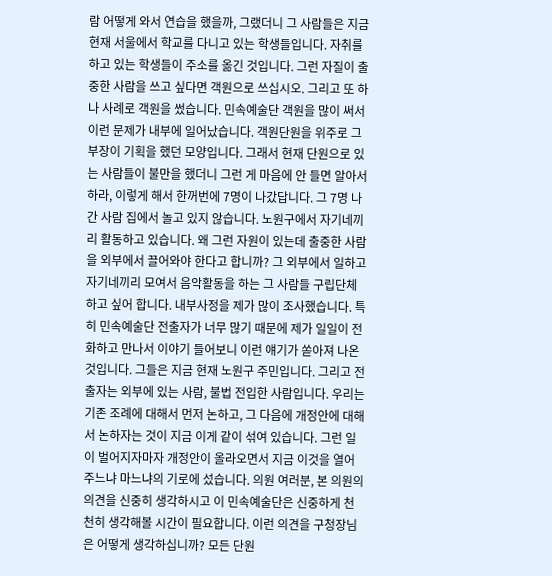람 어떻게 와서 연습을 했을까, 그랬더니 그 사람들은 지금 현재 서울에서 학교를 다니고 있는 학생들입니다. 자취를 하고 있는 학생들이 주소를 옮긴 것입니다. 그런 자질이 출중한 사람을 쓰고 싶다면 객원으로 쓰십시오. 그리고 또 하나 사례로 객원을 썼습니다. 민속예술단 객원을 많이 써서 이런 문제가 내부에 일어났습니다. 객원단원을 위주로 그 부장이 기획을 했던 모양입니다. 그래서 현재 단원으로 있는 사람들이 불만을 했더니 그런 게 마음에 안 들면 알아서 하라, 이렇게 해서 한꺼번에 7명이 나갔답니다. 그 7명 나간 사람 집에서 놀고 있지 않습니다. 노원구에서 자기네끼리 활동하고 있습니다. 왜 그런 자원이 있는데 출중한 사람을 외부에서 끌어와야 한다고 합니까? 그 외부에서 일하고 자기네끼리 모여서 음악활동을 하는 그 사람들 구립단체 하고 싶어 합니다. 내부사정을 제가 많이 조사했습니다. 특히 민속예술단 전출자가 너무 많기 때문에 제가 일일이 전화하고 만나서 이야기 들어보니 이런 얘기가 쏟아져 나온 것입니다. 그들은 지금 현재 노원구 주민입니다. 그리고 전출자는 외부에 있는 사람, 불법 전입한 사람입니다. 우리는 기존 조례에 대해서 먼저 논하고, 그 다음에 개정안에 대해서 논하자는 것이 지금 이게 같이 섞여 있습니다. 그런 일이 벌어지자마자 개정안이 올라오면서 지금 이것을 열어주느냐 마느냐의 기로에 섰습니다. 의원 여러분, 본 의원의 의견을 신중히 생각하시고 이 민속예술단은 신중하게 천천히 생각해볼 시간이 필요합니다. 이런 의견을 구청장님은 어떻게 생각하십니까? 모든 단원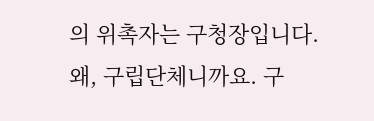의 위촉자는 구청장입니다. 왜, 구립단체니까요. 구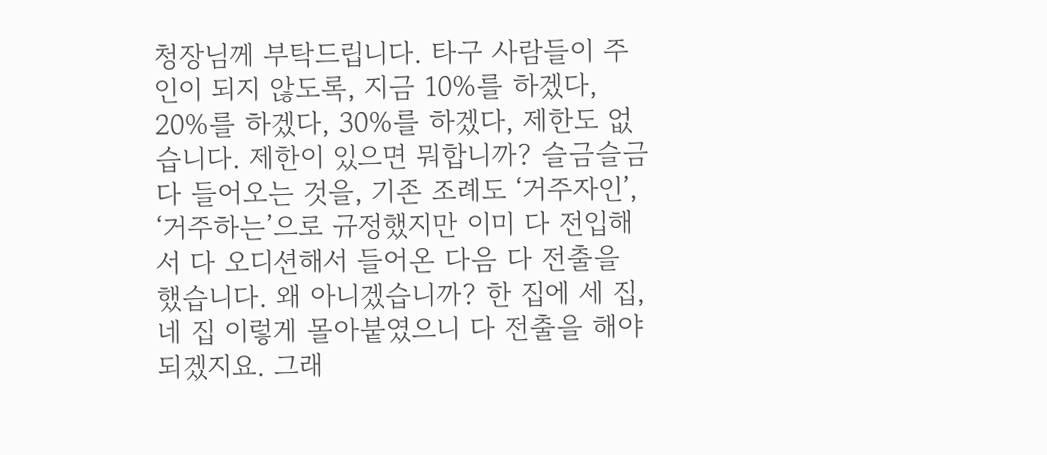청장님께 부탁드립니다. 타구 사람들이 주인이 되지 않도록, 지금 10%를 하겠다, 20%를 하겠다, 30%를 하겠다, 제한도 없습니다. 제한이 있으면 뭐합니까? 슬금슬금 다 들어오는 것을, 기존 조례도 ‘거주자인’, ‘거주하는’으로 규정했지만 이미 다 전입해서 다 오디션해서 들어온 다음 다 전출을 했습니다. 왜 아니겠습니까? 한 집에 세 집, 네 집 이렇게 몰아붙였으니 다 전출을 해야 되겠지요. 그래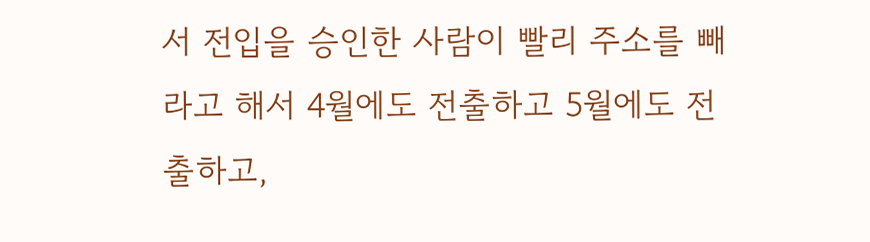서 전입을 승인한 사람이 빨리 주소를 빼라고 해서 4월에도 전출하고 5월에도 전출하고,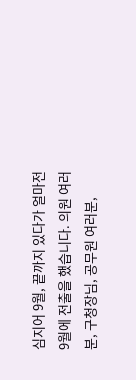심지어 9월, 끝까지 있다가 얼마전 9월에 전출을 했습니다. 의원 여러분, 구청장님, 공무원 여러분,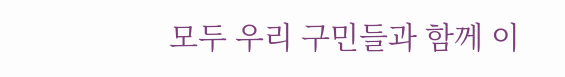모두 우리 구민들과 함께 이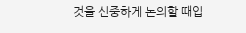것을 신중하게 논의할 때입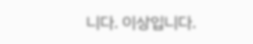니다. 이상입니다.